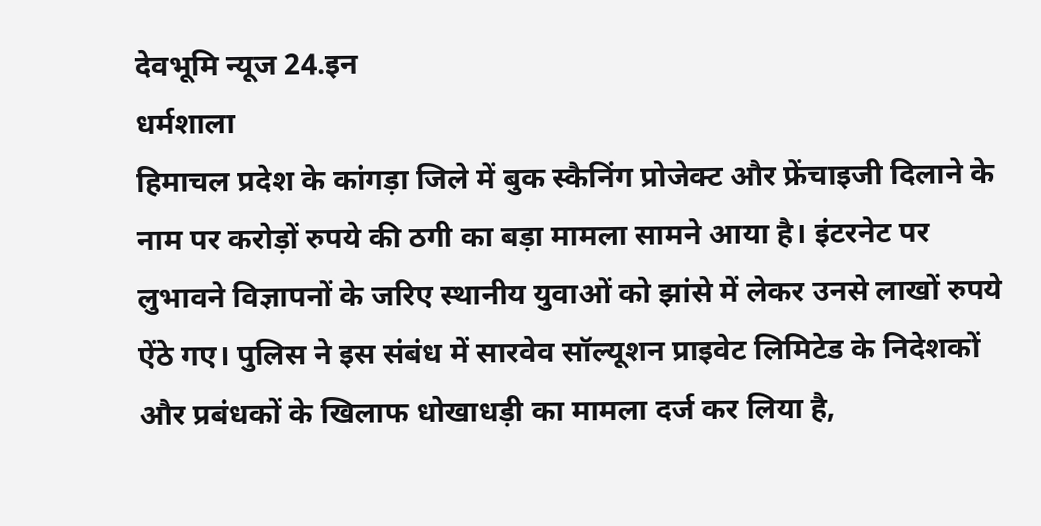देवभूमि न्यूज 24.इन
धर्मशाला
हिमाचल प्रदेश के कांगड़ा जिले में बुक स्कैनिंग प्रोजेक्ट और फ्रेंचाइजी दिलाने के नाम पर करोड़ों रुपये की ठगी का बड़ा मामला सामने आया है। इंटरनेट पर लुभावने विज्ञापनों के जरिए स्थानीय युवाओं को झांसे में लेकर उनसे लाखों रुपये ऐंठे गए। पुलिस ने इस संबंध में सारवेव सॉल्यूशन प्राइवेट लिमिटेड के निदेशकों और प्रबंधकों के खिलाफ धोखाधड़ी का मामला दर्ज कर लिया है,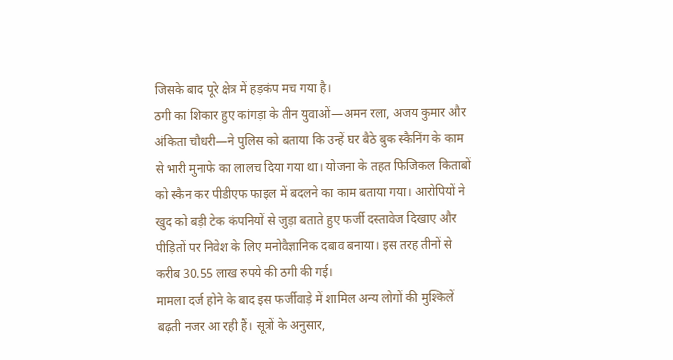जिसके बाद पूरे क्षेत्र में हड़कंप मच गया है।
ठगी का शिकार हुए कांगड़ा के तीन युवाओं—अमन रला, अजय कुमार और अंकिता चौधरी—ने पुलिस को बताया कि उन्हें घर बैठे बुक स्कैनिंग के काम से भारी मुनाफे का लालच दिया गया था। योजना के तहत फिजिकल किताबों को स्कैन कर पीडीएफ फाइल में बदलने का काम बताया गया। आरोपियों ने खुद को बड़ी टेक कंपनियों से जुड़ा बताते हुए फर्जी दस्तावेज दिखाए और पीड़ितों पर निवेश के लिए मनोवैज्ञानिक दबाव बनाया। इस तरह तीनों से करीब 30.55 लाख रुपये की ठगी की गई।
मामला दर्ज होने के बाद इस फर्जीवाड़े में शामिल अन्य लोगों की मुश्किलें बढ़ती नजर आ रही हैं। सूत्रों के अनुसार,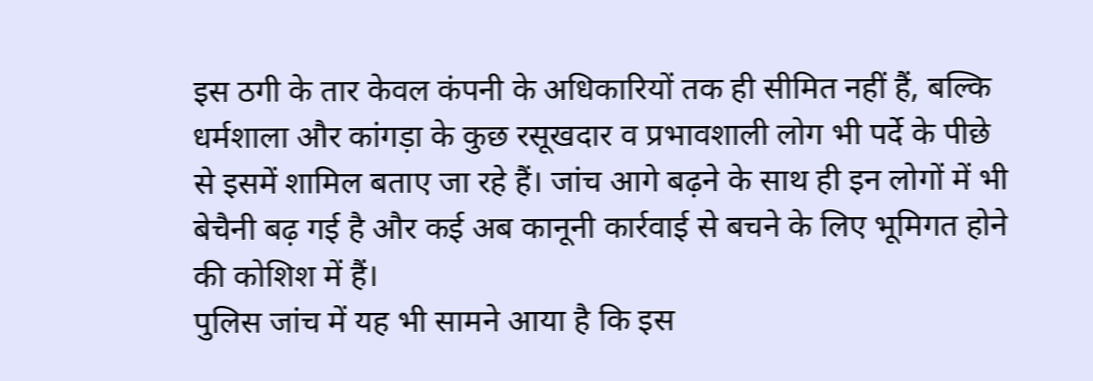इस ठगी के तार केवल कंपनी के अधिकारियों तक ही सीमित नहीं हैं, बल्कि धर्मशाला और कांगड़ा के कुछ रसूखदार व प्रभावशाली लोग भी पर्दे के पीछे से इसमें शामिल बताए जा रहे हैं। जांच आगे बढ़ने के साथ ही इन लोगों में भी बेचैनी बढ़ गई है और कई अब कानूनी कार्रवाई से बचने के लिए भूमिगत होने की कोशिश में हैं।
पुलिस जांच में यह भी सामने आया है कि इस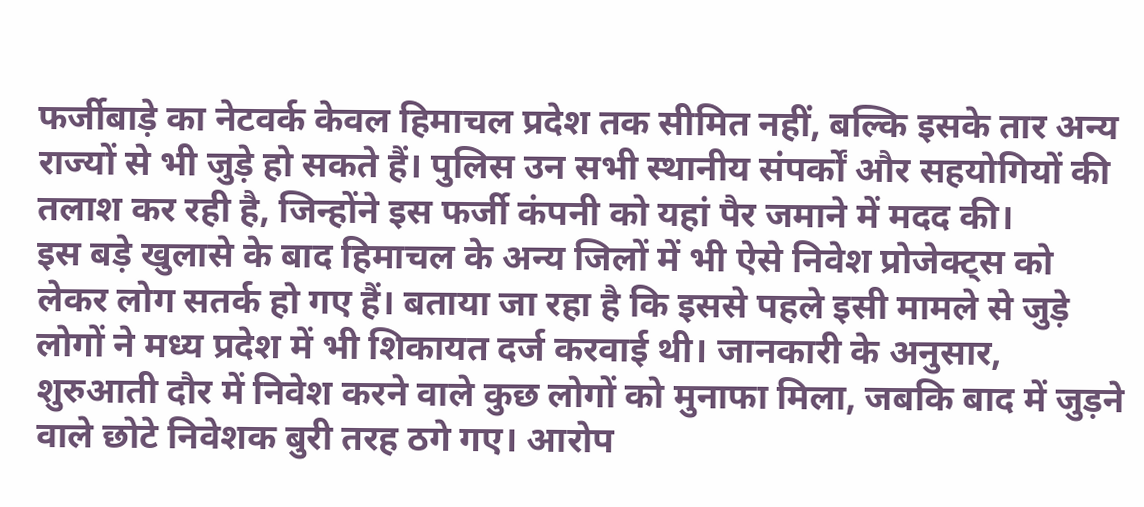फर्जीबाड़े का नेटवर्क केवल हिमाचल प्रदेश तक सीमित नहीं, बल्कि इसके तार अन्य राज्यों से भी जुड़े हो सकते हैं। पुलिस उन सभी स्थानीय संपर्कों और सहयोगियों की तलाश कर रही है, जिन्होंने इस फर्जी कंपनी को यहां पैर जमाने में मदद की।
इस बड़े खुलासे के बाद हिमाचल के अन्य जिलों में भी ऐसे निवेश प्रोजेक्ट्स को लेकर लोग सतर्क हो गए हैं। बताया जा रहा है कि इससे पहले इसी मामले से जुड़े लोगों ने मध्य प्रदेश में भी शिकायत दर्ज करवाई थी। जानकारी के अनुसार, शुरुआती दौर में निवेश करने वाले कुछ लोगों को मुनाफा मिला, जबकि बाद में जुड़ने वाले छोटे निवेशक बुरी तरह ठगे गए। आरोप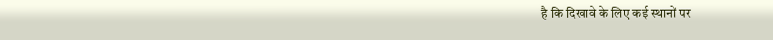है कि दिखावे के लिए कई स्थानों पर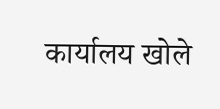कार्यालय खोले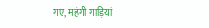गए, महंगी गाड़ियां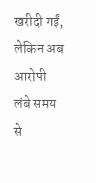खरीदी गईं, लेकिन अब आरोपी लंबे समय से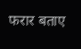फरार बताए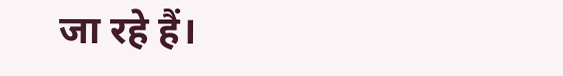जा रहे हैं।